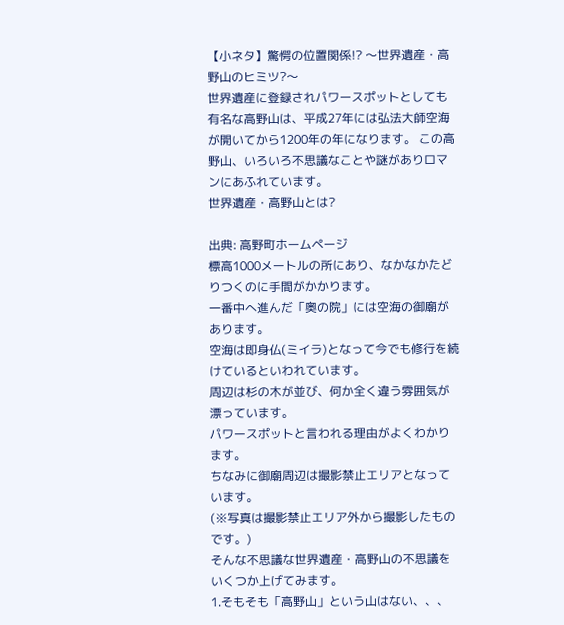【小ネタ】驚愕の位置関係!? 〜世界遺産・高野山のヒミツ?〜
世界遺産に登録されパワースポットとしても有名な高野山は、平成27年には弘法大師空海が開いてから1200年の年になります。 この高野山、いろいろ不思議なことや謎がありロマンにあふれています。
世界遺産・高野山とは?

出典: 高野町ホームページ
標高1000メートルの所にあり、なかなかたどりつくのに手間がかかります。
一番中へ進んだ「奥の院」には空海の御廟があります。
空海は即身仏(ミイラ)となって今でも修行を続けているといわれています。
周辺は杉の木が並び、何か全く違う雰囲気が漂っています。
パワースポットと言われる理由がよくわかります。
ちなみに御廟周辺は撮影禁止エリアとなっています。
(※写真は撮影禁止エリア外から撮影したものです。)
そんな不思議な世界遺産・高野山の不思議をいくつか上げてみます。
1.そもそも「高野山」という山はない、、、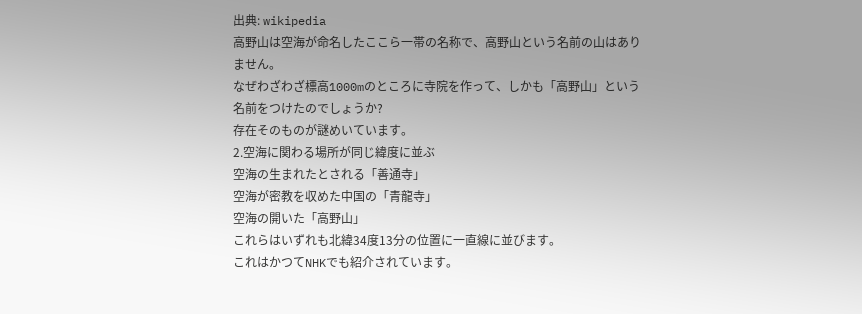出典: wikipedia
高野山は空海が命名したここら一帯の名称で、高野山という名前の山はありません。
なぜわざわざ標高1000mのところに寺院を作って、しかも「高野山」という名前をつけたのでしょうか?
存在そのものが謎めいています。
2.空海に関わる場所が同じ緯度に並ぶ
空海の生まれたとされる「善通寺」
空海が密教を収めた中国の「青龍寺」
空海の開いた「高野山」
これらはいずれも北緯34度13分の位置に一直線に並びます。
これはかつてNHKでも紹介されています。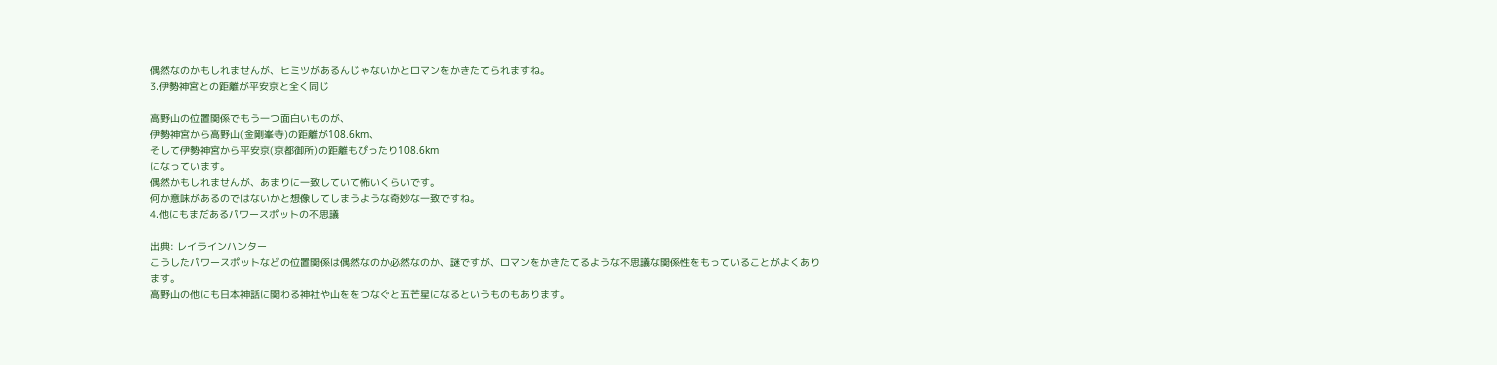偶然なのかもしれませんが、ヒミツがあるんじゃないかとロマンをかきたてられますね。
3.伊勢神宮との距離が平安京と全く同じ

高野山の位置関係でもう一つ面白いものが、
伊勢神宮から高野山(金剛峯寺)の距離が108.6km、
そして伊勢神宮から平安京(京都御所)の距離もぴったり108.6km
になっています。
偶然かもしれませんが、あまりに一致していて怖いくらいです。
何か意味があるのではないかと想像してしまうような奇妙な一致ですね。
4.他にもまだあるパワースポットの不思議

出典: レイラインハンター
こうしたパワースポットなどの位置関係は偶然なのか必然なのか、謎ですが、ロマンをかきたてるような不思議な関係性をもっていることがよくあります。
高野山の他にも日本神話に関わる神社や山ををつなぐと五芒星になるというものもあります。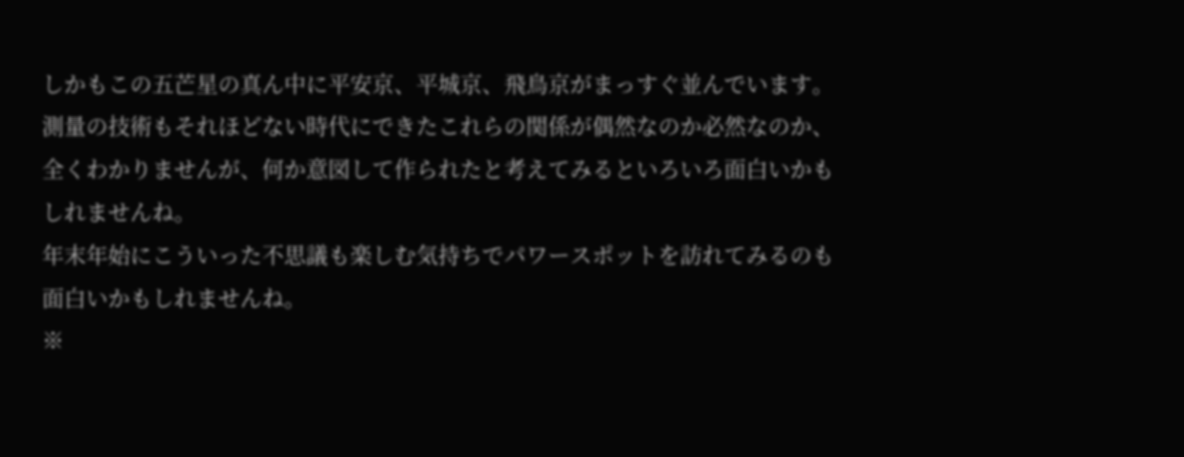しかもこの五芒星の真ん中に平安京、平城京、飛鳥京がまっすぐ並んでいます。
測量の技術もそれほどない時代にできたこれらの関係が偶然なのか必然なのか、全くわかりませんが、何か意図して作られたと考えてみるといろいろ面白いかもしれませんね。
年末年始にこういった不思議も楽しむ気持ちでパワースポットを訪れてみるのも面白いかもしれませんね。
※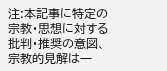注:本記事に特定の宗教・思想に対する批判・推奨の意図、宗教的見解は一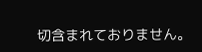切含まれておりません。